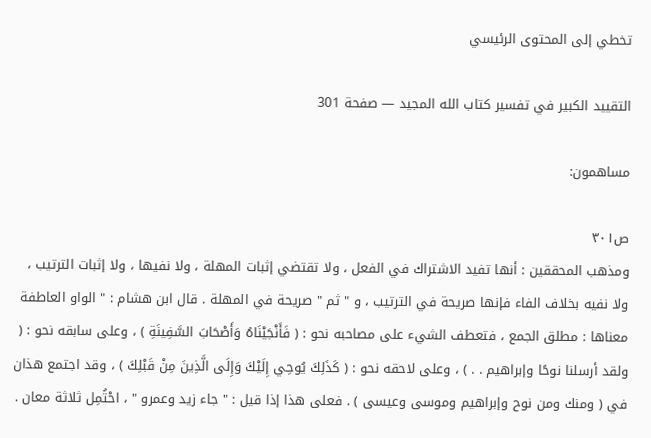تخطي إلى المحتوى الرئيسي

التقييد الكبير في تفسير كتاب الله المجيد — صفحة 301

مساهمون:

ص٣٠١
ومذهب المحققين : أنها تفيد الاشتراك في الفعل ، ولا تقتضي إثبات المهلة ، ولا نفيها ، ولا إثبات الترتيب ، ولا نفيه بخلاف الفاء فإنها صريحة في الترتيب ، و " ثم " صريحة في المهلة . قال ابن هشام : " الواو العاطفة معناها : مطلق الجمع ، فتعطف الشيء على مصاحبه نحو : ( فَأَنْجَيْنَاهُ وَأَصْحَابَ السَّفِينَةِ ) ، وعلى سابقه نحو : ( ولقد أرسلنا نوحًا وإبراهيم . . ) ، وعلى لاحقه نحو : ( كَذَلِكَ يُوحِي إِلَيْكَ وَإِلَى الَّذِينَ مِنْ قَبْلِكَ ) ، وقد اجتمع هذان في ( ومنك ومن نوح وإبراهيم وموسى وعيسى ) . فعلى هذا إذا قيل : " جاء زيد وعمرو " ، احْتُمِل ثلاثة معان .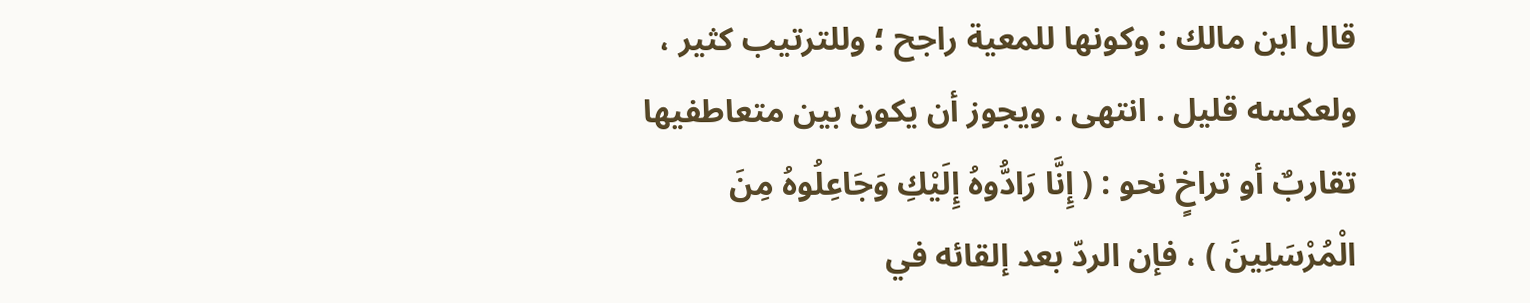قال ابن مالك : وكونها للمعية راجح ؛ وللترتيب كثير ، ولعكسه قليل . انتهى . ويجوز أن يكون بين متعاطفيها تقاربٌ أو تراخٍ نحو : ( إِنَّا رَادُّوهُ إِلَيْكِ وَجَاعِلُوهُ مِنَ الْمُرْسَلِينَ ) ، فإن الردّ بعد إلقائه في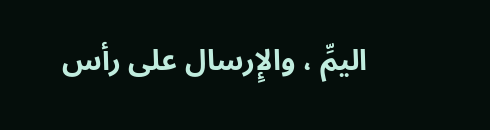اليمِّ ، والإِرسال على رأس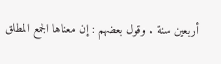أربعين سنة . وقول بعضهم : إن معناها الجمع المطلق